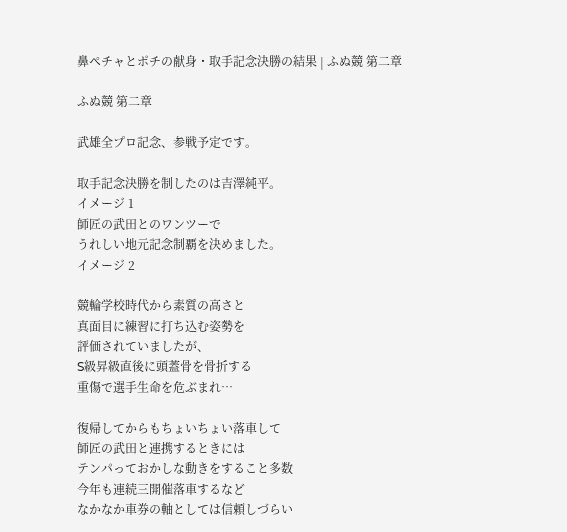鼻ペチャとポチの献身・取手記念決勝の結果 | ふぬ競 第二章

ふぬ競 第二章

武雄全プロ記念、参戦予定です。

取手記念決勝を制したのは吉澤純平。
イメージ 1
師匠の武田とのワンツーで
うれしい地元記念制覇を決めました。
イメージ 2

競輪学校時代から素質の高さと
真面目に練習に打ち込む姿勢を
評価されていましたが、
S級昇級直後に頭蓋骨を骨折する
重傷で選手生命を危ぶまれ…

復帰してからもちょいちょい落車して
師匠の武田と連携するときには
テンパっておかしな動きをすること多数
今年も連続三開催落車するなど
なかなか車券の軸としては信頼しづらい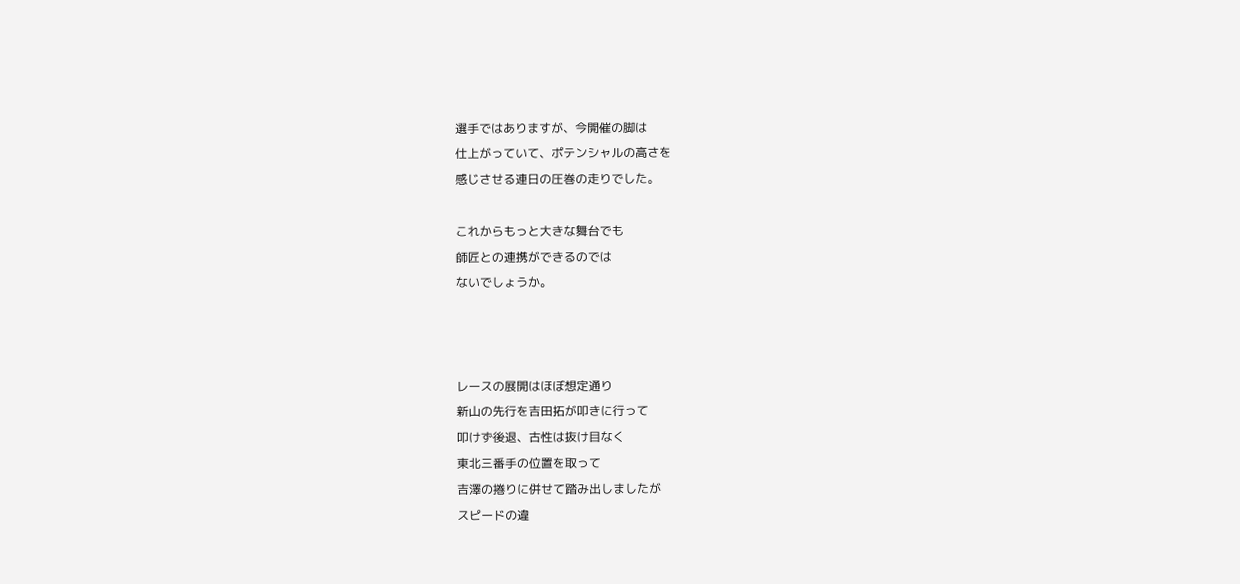選手ではありますが、今開催の脚は
仕上がっていて、ポテンシャルの高さを
感じさせる連日の圧巻の走りでした。

これからもっと大きな舞台でも
師匠との連携ができるのでは
ないでしょうか。



レースの展開はほぼ想定通り
新山の先行を吉田拓が叩きに行って
叩けず後退、古性は抜け目なく
東北三番手の位置を取って
吉澤の捲りに併せて踏み出しましたが
スピードの違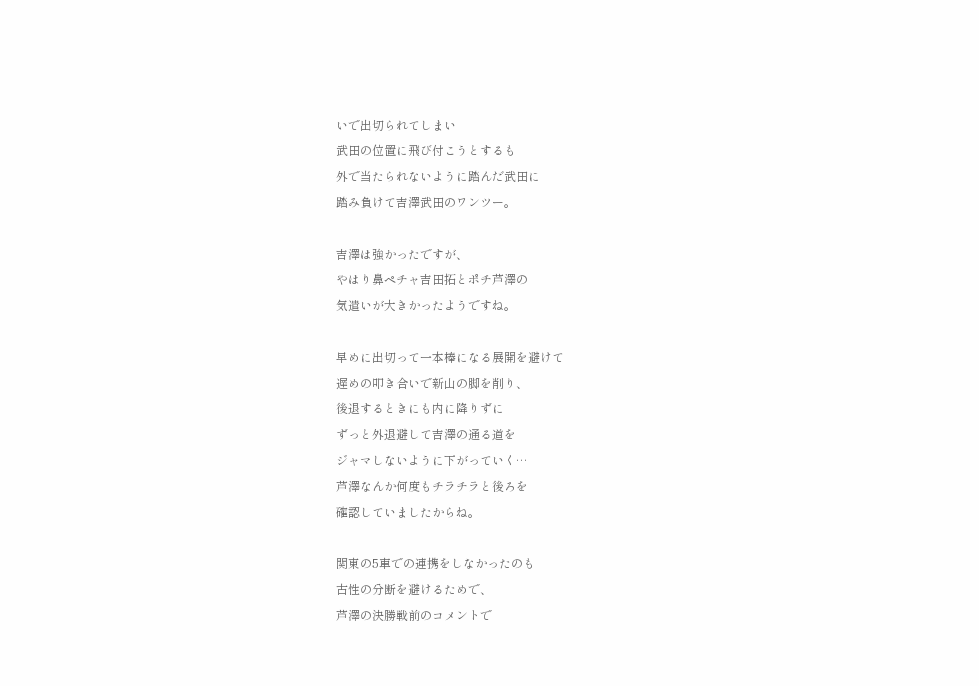いで出切られてしまい
武田の位置に飛び付こうとするも
外で当たられないように踏んだ武田に
踏み負けて吉澤武田のワンツー。

吉澤は強かったですが、
やはり鼻ペチャ吉田拓とポチ芦澤の
気遣いが大きかったようですね。

早めに出切って一本棒になる展開を避けて
遅めの叩き合いで新山の脚を削り、
後退するときにも内に降りずに
ずっと外退避して吉澤の通る道を
ジャマしないように下がっていく…
芦澤なんか何度もチラチラと後ろを
確認していましたからね。

関東の5車での連携をしなかったのも
古性の分断を避けるためで、
芦澤の決勝戦前のコメントで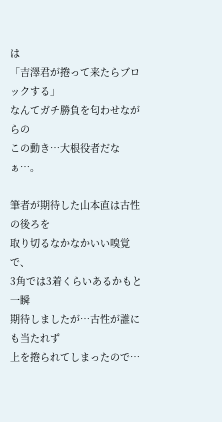は
「吉澤君が捲って来たらブロックする」
なんてガチ勝負を匂わせながらの
この動き…大根役者だなぁ…。

筆者が期待した山本直は古性の後ろを
取り切るなかなかいい嗅覚で、
3角では3着くらいあるかもと一瞬
期待しましたが…古性が誰にも当たれず
上を捲られてしまったので…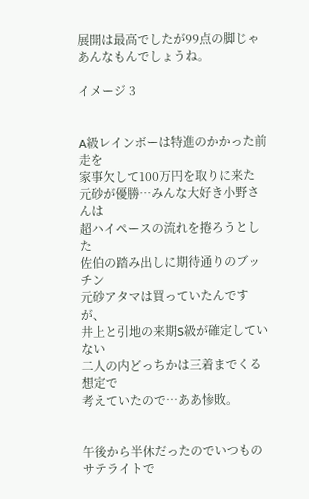展開は最高でしたが99点の脚じゃ
あんなもんでしょうね。

イメージ 3


A級レインボーは特進のかかった前走を
家事欠して100万円を取りに来た
元砂が優勝…みんな大好き小野さんは
超ハイペースの流れを捲ろうとした
佐伯の踏み出しに期待通りのブッチン
元砂アタマは買っていたんですが、
井上と引地の来期S級が確定していない
二人の内どっちかは三着までくる想定で
考えていたので…ああ惨敗。


午後から半休だったのでいつもの
サテライトで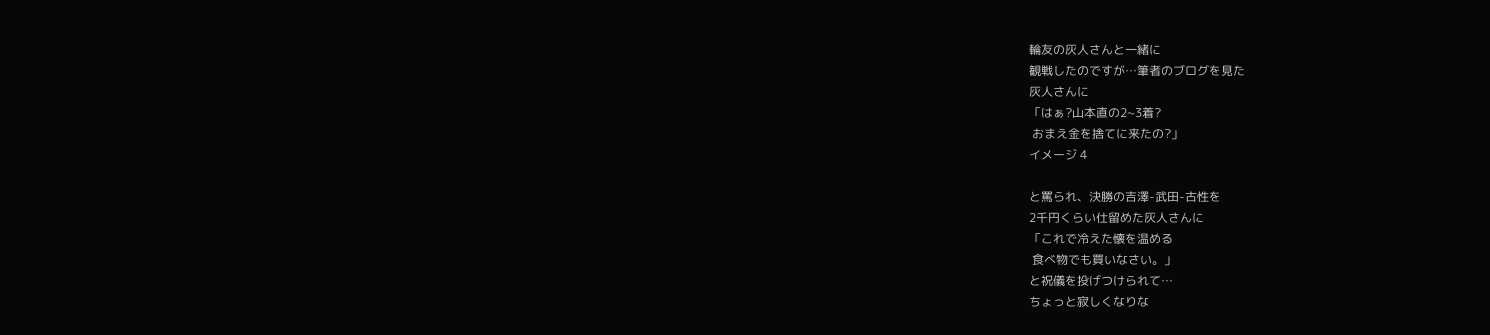輪友の灰人さんと一緒に
観戦したのですが…筆者のブログを見た
灰人さんに
「はぁ?山本直の2~3着?
 おまえ金を捨てに来たの?」
イメージ 4

と罵られ、決勝の吉澤-武田-古性を
2千円くらい仕留めた灰人さんに
「これで冷えた懐を温める
 食べ物でも買いなさい。」
と祝儀を投げつけられて…
ちょっと寂しくなりな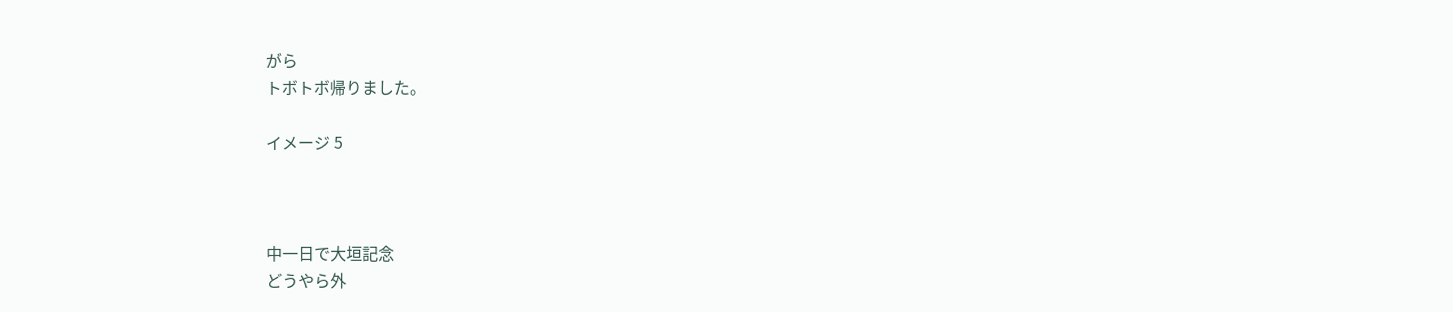がら
トボトボ帰りました。

イメージ 5



中一日で大垣記念
どうやら外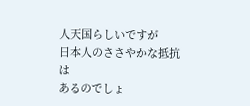人天国らしいですが
日本人のささやかな抵抗は
あるのでしょ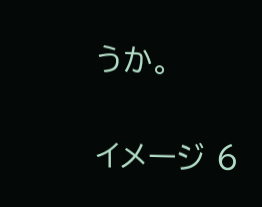うか。

イメージ 6